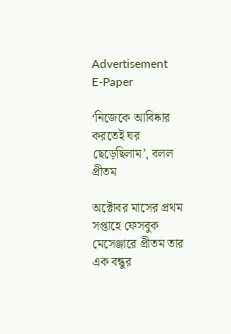Advertisement
E-Paper

‘নিজেকে আবিষ্কার করতেই ঘর ছেড়েছিলাম’, বলল প্রীতম

অক্টোবর মাসের প্রথম সপ্তাহে ফেসবুক মেসেঞ্জারে প্রীতম তার এক বন্ধুর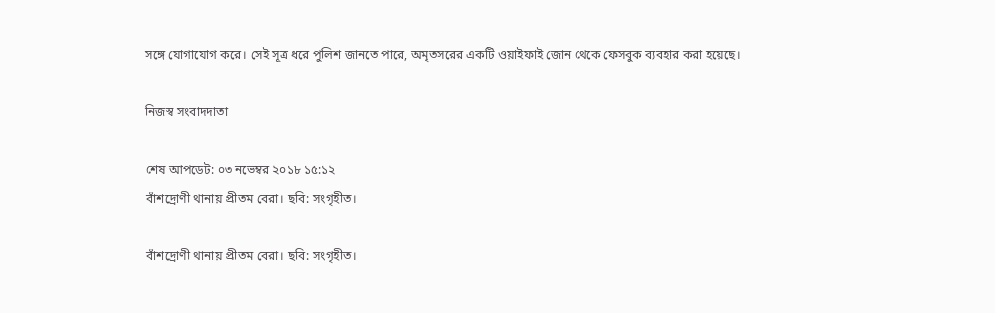সঙ্গে যোগাযোগ করে। সেই সূত্র ধরে পুলিশ জানতে পারে, অমৃতসরের একটি ওয়াইফাই জোন থেকে ফেসবুক ব্যবহার করা হয়েছে।

নিজস্ব সংবাদদাতা

শেষ আপডেট: ০৩ নভেম্বর ২০১৮ ১৫:১২
বাঁশদ্রোণী থানায় প্রীতম বেরা। ছবি: সংগৃহীত।

বাঁশদ্রোণী থানায় প্রীতম বেরা। ছবি: সংগৃহীত।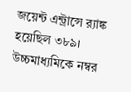জয়েন্ট এন্ট্রান্সে র‌্যাঙ্ক হয়েছিল ৩৮৯। উচ্চমাধ্যমিকে নম্বর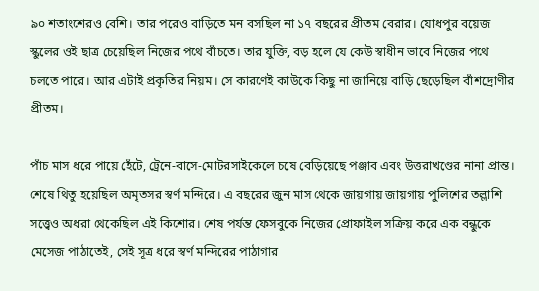৯০ শতাংশেরও বেশি। তার পরেও বাড়িতে মন বসছিল না ১৭ বছরের প্রীতম বেরার। যোধপুর বয়েজ স্কুলের ওই ছাত্র চেয়েছিল নিজের পথে বাঁচতে। তার যুক্তি, বড় হলে যে কেউ স্বাধীন ভাবে নিজের পথে চলতে পারে। আর এটাই প্রকৃতির নিয়ম। সে কারণেই কাউকে কিছু না জানিয়ে বাড়ি ছেড়েছিল বাঁশদ্রোণীর প্রীতম।

পাঁচ মাস ধরে পায়ে হেঁটে, ট্রেনে-বাসে-মোটরসাইকেলে চষে বেড়িয়েছে পঞ্জাব এবং উত্তরাখণ্ডের নানা প্রান্ত। শেষে থিতু হয়েছিল অমৃতসর স্বর্ণ মন্দিরে। এ বছরের জুন মাস থেকে জায়গায় জায়গায় পুলিশের তল্লাশি সত্ত্বেও অধরা থেকেছিল এই কিশোর। শেষ পর্যন্ত ফেসবুকে নিজের প্রোফাইল সক্রিয় করে এক বন্ধুকে মেসেজ পাঠাতেই, সেই সূত্র ধরে স্বর্ণ মন্দিরের পাঠাগার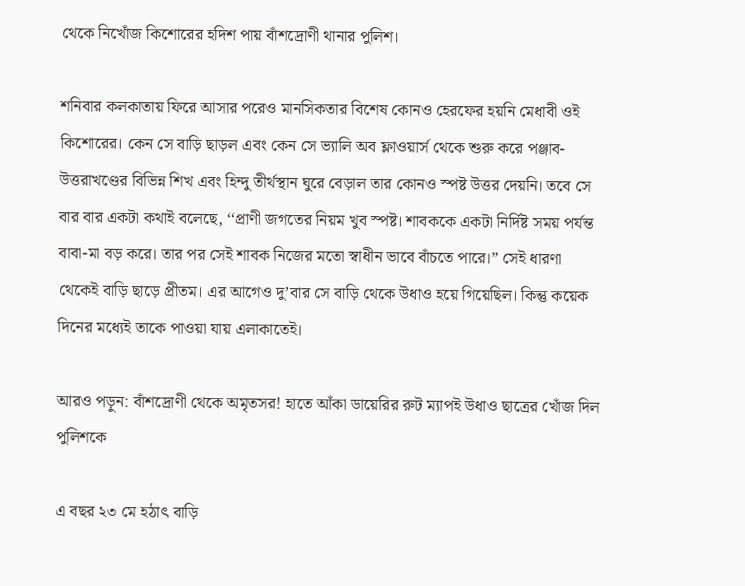থেকে নিখোঁজ কিশোরের হদিশ পায় বাঁশদ্রোণী থানার পুলিশ।

শনিবার কলকাতায় ফিরে আসার পরেও মানসিকতার বিশেষ কোনও হেরফের হয়নি মেধাবী ওই কিশোরের। কেন সে বাড়ি ছাড়ল এবং কেন সে ভ্যালি অব ফ্লাওয়ার্স থেকে শুরু করে পঞ্জাব-উত্তরাখণ্ডের বিভিন্ন শিখ এবং হিন্দু তীর্থস্থান ঘুরে বেড়াল তার কোনও স্পষ্ট উত্তর দেয়নি। তবে সে বার বার একটা কথাই বলেছে, ‘‘প্রাণী জগতের নিয়ম খুব স্পষ্ট। শাবককে একটা নির্দিষ্ট সময় পর্যন্ত বাবা-মা বড় করে। তার পর সেই শাবক নিজের মতো স্বাধীন ভাবে বাঁচতে পারে।” সেই ধারণা থেকেই বাড়ি ছাড়ে প্রীতম। এর আগেও দু’বার সে বাড়ি থেকে উধাও হয়ে গিয়েছিল। কিন্তু কয়েক দিনের মধ্যেই তাকে পাওয়া যায় এলাকাতেই।

আরও পড়ুন: বাঁশদ্রোণী থেকে অমৃতসর! হাতে আঁকা ডায়েরির রুট ম্যাপই উধাও ছাত্রের খোঁজ দিল পুলিশকে

এ বছর ২৩ মে হঠাৎ বাড়ি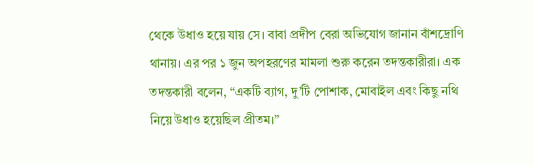থেকে উধাও হয়ে যায় সে। বাবা প্রদীপ বেরা অভিযোগ জানান বাঁশদ্রোণি থানায়। এর পর ১ জুন অপহরণের মামলা শুরু করেন তদন্তকারীরা। এক তদন্তকারী বলেন, “একটি ব্যাগ, দু’টি পোশাক, মোবাইল এবং কিছু নথি নিয়ে উধাও হয়েছিল প্রীতম।”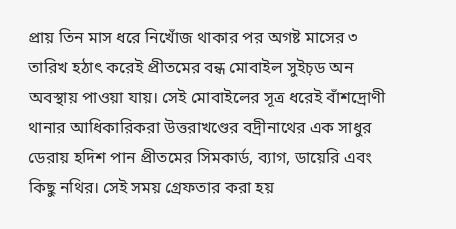প্রায় তিন মাস ধরে নিখোঁজ থাকার পর অগষ্ট মাসের ৩ তারিখ হঠাৎ করেই প্রীতমের বন্ধ মোবাইল সুইচ়ড অন অবস্থায় পাওয়া যায়। সেই মোবাইলের সূত্র ধরেই বাঁশদ্রোণী থানার আধিকারিকরা উত্তরাখণ্ডের বদ্রীনাথের এক সাধুর ডেরায় হদিশ পান প্রীতমের সিমকার্ড, ব্যাগ, ডায়েরি এবং কিছু নথির। সেই সময় গ্রেফতার করা হয়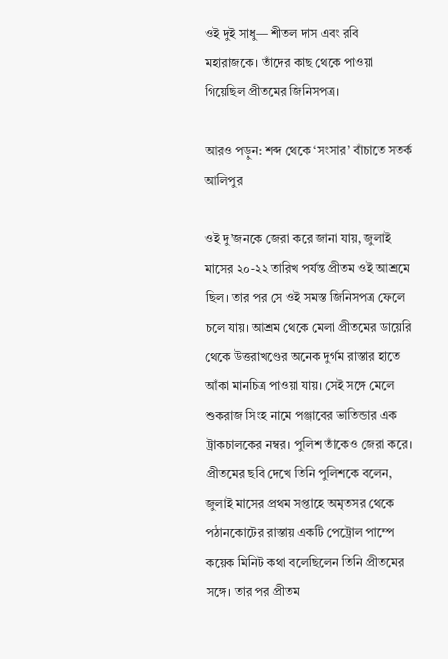ওই দুই সাধু— শীতল দাস এবং রবি মহারাজকে। তাঁদের কাছ থেকে পাওয়া গিয়েছিল প্রীতমের জিনিসপত্র।

আরও পড়ুন: শব্দ থেকে ‘সংসার’ বাঁচাতে সতর্ক আলিপুর

ওই দু’জনকে জেরা করে জানা যায়, জুলাই মাসের ২০-২২ তারিখ পর্যন্ত প্রীতম ওই আশ্রমে ছিল। তার পর সে ওই সমস্ত জিনিসপত্র ফেলে চলে যায়। আশ্রম থেকে মেলা প্রীতমের ডায়েরি থেকে উত্তরাখণ্ডের অনেক দুর্গম রাস্তার হাতে আঁকা মানচিত্র পাওয়া যায়। সেই সঙ্গে মেলে শুকরাজ সিংহ নামে পঞ্জাবের ভাতিন্ডার এক ট্রাকচালকের নম্বর। পুলিশ তাঁকেও জেরা করে। প্রীতমের ছবি দেখে তিনি পুলিশকে বলেন, জুলাই মাসের প্রথম সপ্তাহে অমৃতসর থেকে পঠানকোটের রাস্তায় একটি পেট্রোল পাম্পে কয়েক মিনিট কথা বলেছিলেন তিনি প্রীতমের সঙ্গে। তার পর প্রীতম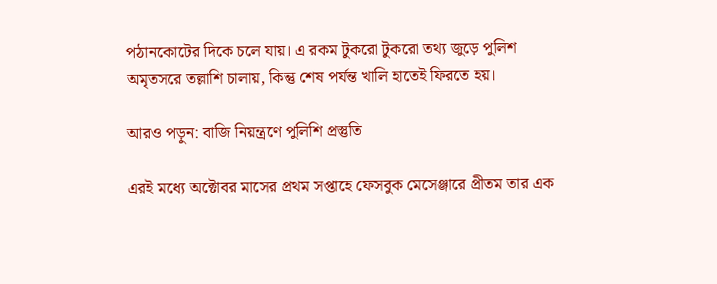পঠানকোটের দিকে চলে যায়। এ রকম টুকরো টুকরো তথ্য জুড়ে পুলিশ অমৃতসরে তল্লাশি চালায়, কিন্তু শেষ পর্যন্ত খালি হাতেই ফিরতে হয়।

আরও পড়ুন: বাজি নিয়ন্ত্রণে পুলিশি প্রস্তুতি

এরই মধ্যে অক্টোবর মাসের প্রথম সপ্তাহে ফেসবুক মেসেঞ্জারে প্রীতম তার এক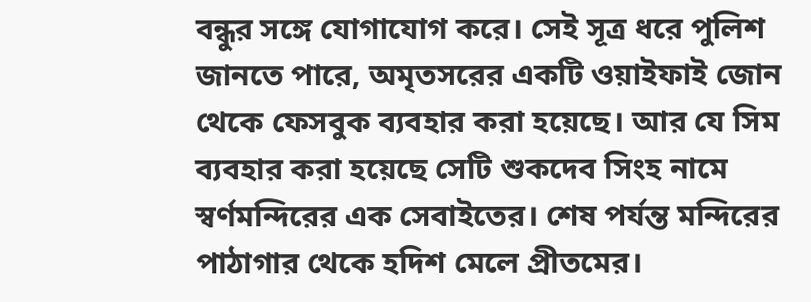বন্ধুর সঙ্গে যোগাযোগ করে। সেই সূত্র ধরে পুলিশ জানতে পারে, অমৃতসরের একটি ওয়াইফাই জোন থেকে ফেসবুক ব্যবহার করা হয়েছে। আর যে সিম ব্যবহার করা হয়েছে সেটি শুকদেব সিংহ নামে স্বর্ণমন্দিরের এক সেবাইতের। শেষ পর্যন্ত মন্দিরের পাঠাগার থেকে হদিশ মেলে প্রীতমের।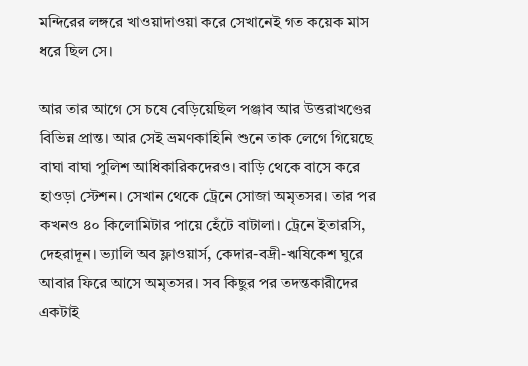মন্দিরের লঙ্গরে খাওয়াদাওয়া করে সেখানেই গত কয়েক মাস ধরে ছিল সে।

আর তার আগে সে চষে বেড়িয়েছিল পঞ্জাব আর উত্তরাখণ্ডের বিভিন্ন প্রান্ত। আর সেই ভ্রমণকাহিনি শুনে তাক লেগে গিয়েছে বাঘা বাঘা পুলিশ আধিকারিকদেরও। বাড়ি থেকে বাসে করে হাওড়া স্টেশন। সেখান থেকে ট্রেনে সোজা অমৃতসর। তার পর কখনও ৪০ কিলোমিটার পায়ে হেঁটে বাটালা। ট্রেনে ইতারসি, দেহরাদূন। ভ্যালি অব ফ্লাওয়ার্স, কেদার-বদ্রী-ঋষিকেশ ঘুরে আবার ফিরে আসে অমৃতসর। সব কিছুর পর তদন্তকারীদের একটাই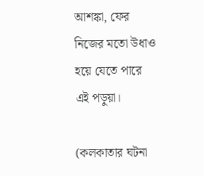আশঙ্কা, ফের নিজের মতো উধাও হয়ে যেতে পারে এই পড়ুয়া।

(কলকাতার ঘটনা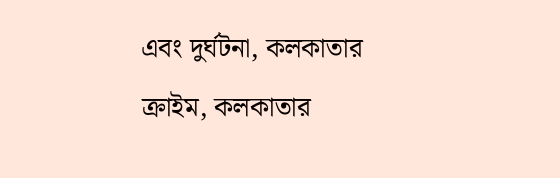এবং দুর্ঘটনা, কলকাতার ক্রাইম, কলকাতার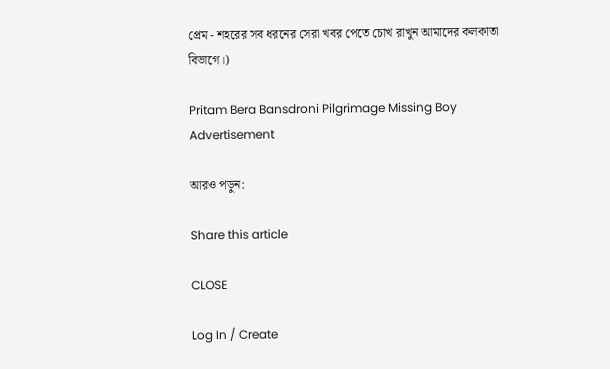প্রেম - শহরের সব ধরনের সেরা খবর পেতে চোখ রাখুন আমাদের কলকাতা বিভাগে।)

Pritam Bera Bansdroni Pilgrimage Missing Boy
Advertisement

আরও পড়ুন:

Share this article

CLOSE

Log In / Create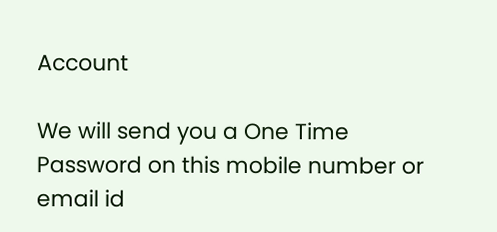Account

We will send you a One Time Password on this mobile number or email id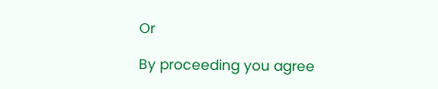Or

By proceeding you agree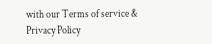with our Terms of service & Privacy Policy